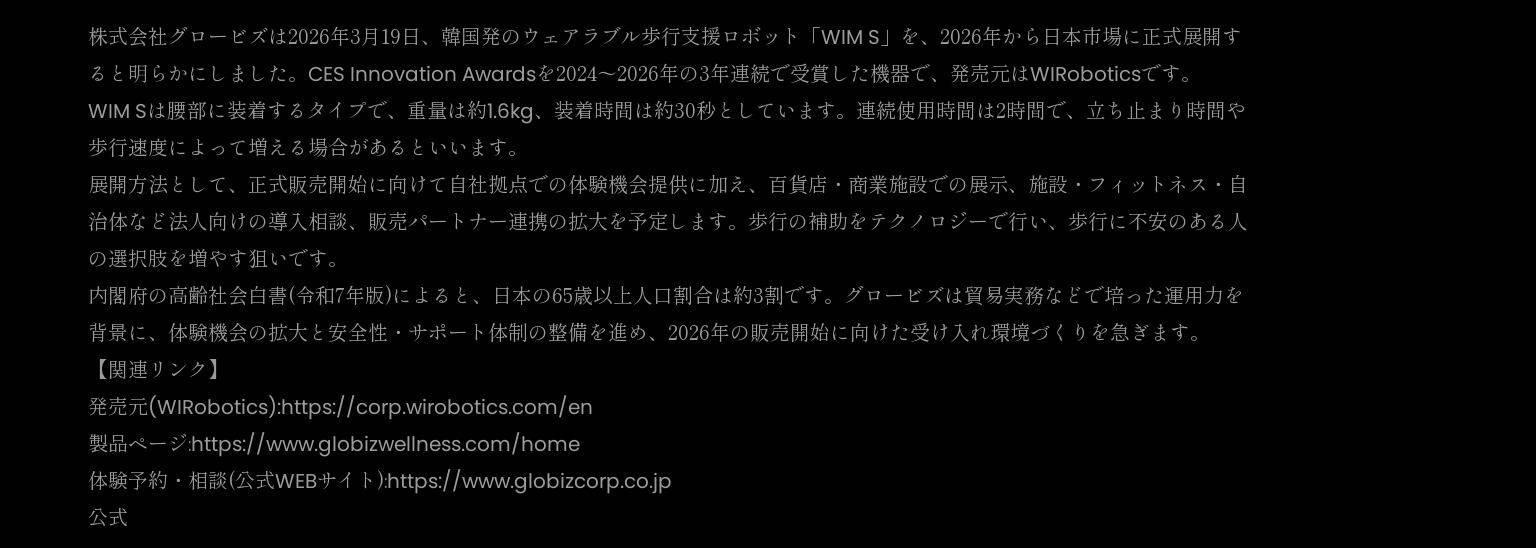株式会社グロービズは2026年3月19日、韓国発のウェアラブル歩行支援ロボット「WIM S」を、2026年から日本市場に正式展開すると明らかにしました。CES Innovation Awardsを2024〜2026年の3年連続で受賞した機器で、発売元はWIRoboticsです。
WIM Sは腰部に装着するタイプで、重量は約1.6kg、装着時間は約30秒としています。連続使用時間は2時間で、立ち止まり時間や歩行速度によって増える場合があるといいます。
展開方法として、正式販売開始に向けて自社拠点での体験機会提供に加え、百貨店・商業施設での展示、施設・フィットネス・自治体など法人向けの導入相談、販売パートナー連携の拡大を予定します。歩行の補助をテクノロジーで行い、歩行に不安のある人の選択肢を増やす狙いです。
内閣府の高齢社会白書(令和7年版)によると、日本の65歳以上人口割合は約3割です。グロービズは貿易実務などで培った運用力を背景に、体験機会の拡大と安全性・サポート体制の整備を進め、2026年の販売開始に向けた受け入れ環境づくりを急ぎます。
【関連リンク】
発売元(WIRobotics):https://corp.wirobotics.com/en
製品ページ:https://www.globizwellness.com/home
体験予約・相談(公式WEBサイト):https://www.globizcorp.co.jp
公式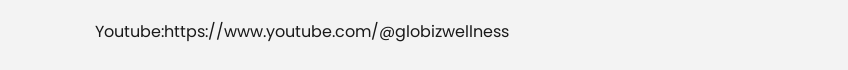Youtube:https://www.youtube.com/@globizwellness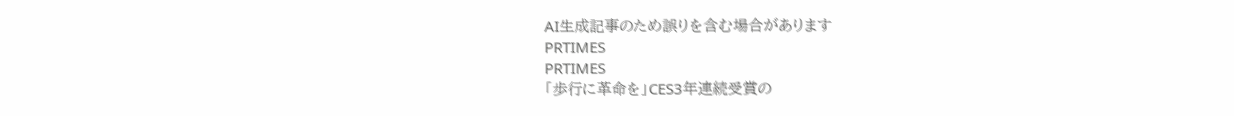AI生成記事のため誤りを含む場合があります
PRTIMES
PRTIMES
「歩行に革命を」CES3年連続受賞の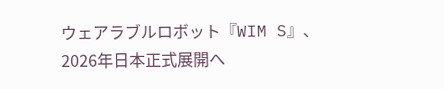ウェアラブルロボット『WIM S』、2026年日本正式展開へ